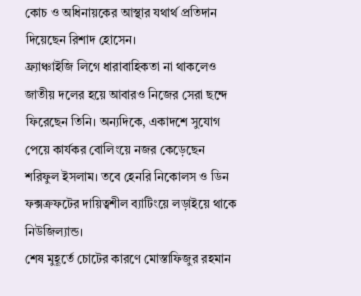কোচ ও অধিনায়কের আস্থার যথার্থ প্রতিদান দিয়েছেন রিশাদ হোসেন।
ফ্র্যাঞ্চাইজি লিগে ধারাবাহিকতা না থাকলেও জাতীয় দলের হয়ে আবারও নিজের সেরা ছন্দে ফিরেছেন তিনি। অন্যদিকে, একাদশে সুযোগ পেয়ে কার্যকর বোলিংয়ে নজর কেড়েছেন শরিফুল ইসলাম। তবে হেনরি নিকোলস ও ডিন ফক্সক্রফটের দায়িত্বশীল ব্যাটিংয়ে লড়াইয়ে থাকে নিউজিল্যান্ড।
শেষ মুহূর্তে চোটের কারণে মোস্তাফিজুর রহমান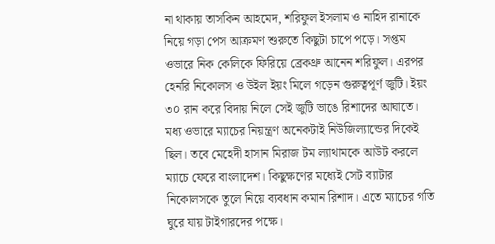না থাকায় তাসকিন আহমেদ, শরিফুল ইসলাম ও নাহিদ রানাকে নিয়ে গড়া পেস আক্রমণ শুরুতে কিছুটা চাপে পড়ে। সপ্তম ওভারে নিক কেলিকে ফিরিয়ে ব্রেকথ্রু আনেন শরিফুল। এরপর হেনরি নিকোলস ও উইল ইয়ং মিলে গড়েন গুরুত্বপূর্ণ জুটি। ইয়ং ৩০ রান করে বিদায় নিলে সেই জুটি ভাঙে রিশাদের আঘাতে।
মধ্য ওভারে ম্যাচের নিয়ন্ত্রণ অনেকটাই নিউজিল্যান্ডের দিকেই ছিল। তবে মেহেদী হাসান মিরাজ টম ল্যাথামকে আউট করলে ম্যাচে ফেরে বাংলাদেশ। কিছুক্ষণের মধ্যেই সেট ব্যাটার নিকোলসকে তুলে নিয়ে ব্যবধান কমান রিশাদ। এতে ম্যাচের গতি ঘুরে যায় টাইগারদের পক্ষে।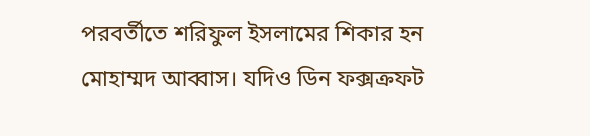পরবর্তীতে শরিফুল ইসলামের শিকার হন মোহাম্মদ আব্বাস। যদিও ডিন ফক্সক্রফট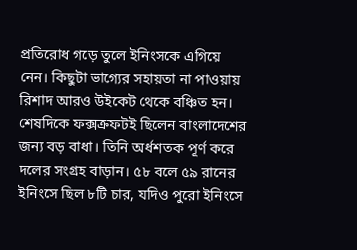প্রতিরোধ গড়ে তুলে ইনিংসকে এগিয়ে নেন। কিছুটা ভাগ্যের সহায়তা না পাওয়ায় রিশাদ আরও উইকেট থেকে বঞ্চিত হন।
শেষদিকে ফক্সক্রফটই ছিলেন বাংলাদেশের জন্য বড় বাধা। তিনি অর্ধশতক পূর্ণ করে দলের সংগ্রহ বাড়ান। ৫৮ বলে ৫৯ রানের ইনিংসে ছিল ৮টি চার, যদিও পুরো ইনিংসে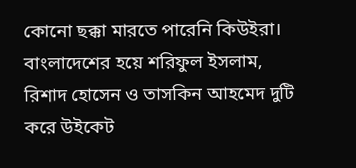কোনো ছক্কা মারতে পারেনি কিউইরা।
বাংলাদেশের হয়ে শরিফুল ইসলাম, রিশাদ হোসেন ও তাসকিন আহমেদ দুটি করে উইকেট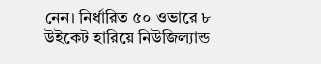নেন। নির্ধারিত ৫০ ওভারে ৮ উইকেট হারিয়ে নিউজিল্যান্ড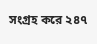সংগ্রহ করে ২৪৭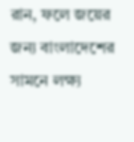রান, ফলে জয়ের জন্য বাংলাদেশের সামনে লক্ষ্য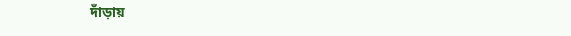দাঁড়ায়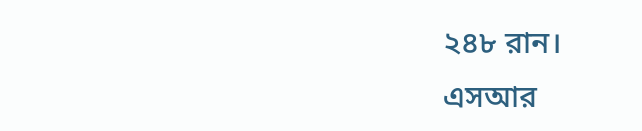২৪৮ রান।
এসআর